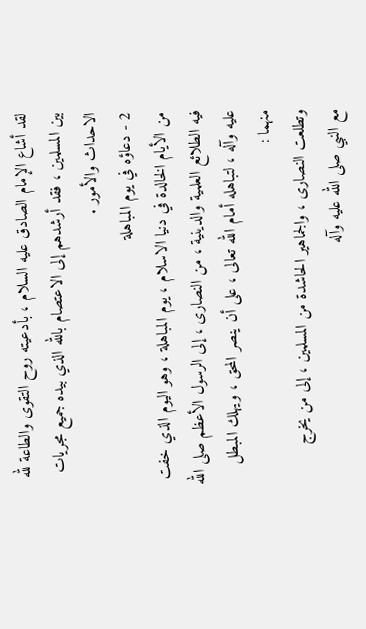لقد أشاع الإمام الصادق عليه السلام ، بأدعيته روح التقوى والطاعة لله
بين المسلمين ، فقد أرشدهم إلى الاعتصام بالله الذي بيده جميع مجريات
الاحداث والأمور .
2 - دعاؤه في يوم المباهلة
من الأيام الخالدة في دنيا الاسلام ، يوم المباهلة ، وهو اليوم الذي خفت
فيه الطلائع العلمية والدينية ، من النصارى ، إلى الرسول الأعظم صلى الله
عليه وآله ، لتباهله أمام الله تعالى ، على أن ينصر المحق ، ويهلك المبطل
منهما :
وتطلعت النصارى ، والجماهير الحاشدة من المسلمين ، إلى من يخرج
مع النبي صلى الله عليه وآله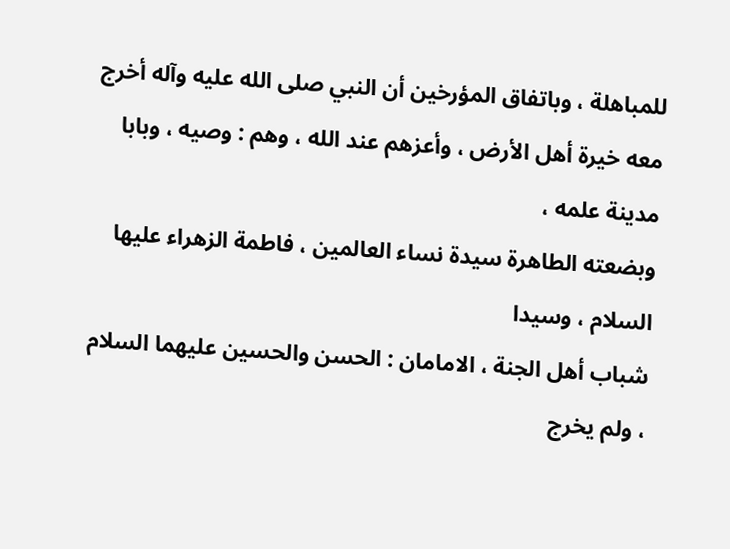للمباهلة ، وباتفاق المؤرخين أن النبي صلى الله عليه وآله أخرج
معه خيرة أهل الأرض ، وأعزهم عند الله ، وهم : وصيه ، وبابا مدينة علمه ،
وبضعته الطاهرة سيدة نساء العالمين ، فاطمة الزهراء عليها السلام ، وسيدا
شباب أهل الجنة ، الامامان : الحسن والحسين عليهما السلام ، ولم يخرج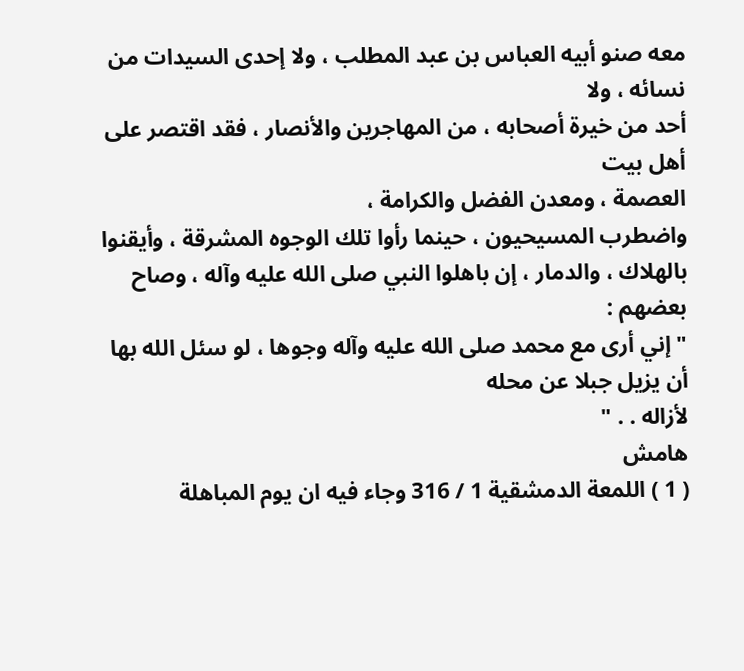معه صنو أبيه العباس بن عبد المطلب ، ولا إحدى السيدات من نسائه ، ولا
أحد من خيرة أصحابه ، من المهاجرين والأنصار ، فقد اقتصر على أهل بيت
العصمة ، ومعدن الفضل والكرامة ،
واضطرب المسيحيون ، حينما رأوا تلك الوجوه المشرقة ، وأيقنوا
بالهلاك ، والدمار ، إن باهلوا النبي صلى الله عليه وآله ، وصاح بعضهم :
" إني أرى مع محمد صلى الله عليه وآله وجوها ، لو سئل الله بها أن يزيل جبلا عن محله
لأزاله . . "
هامش
( 1 ) اللمعة الدمشقية 1 / 316 وجاء فيه ان يوم المباهلة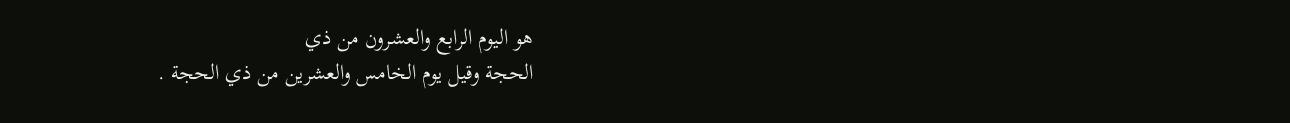هو اليوم الرابع والعشرون من ذي
الحجة وقيل يوم الخامس والعشرين من ذي الحجة .